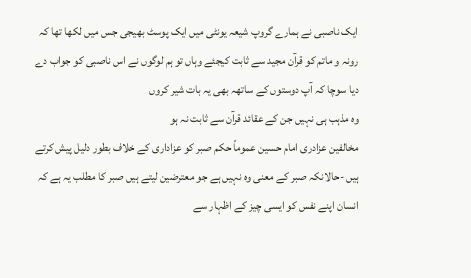ایک ناصبی نے ہمارے گروپ شیعہ یونٹی میں ایک پوسٹ بھیجی جس میں لکھا تھا کہ رونہ و ماتم کو قرآن مجید سے ثابت کیجئے وہاں تو ہم لوگوں نے اس ناصبی کو جواب دے دیا سوچا کہ آپ دوستوں کے ساتھہ بھی یہ بات شیر کروں
وہ مذہب ہی نہیں جن کے عقائد قرآن سے ثابت نہ ہو
مخالفین عزادری امام حسین عموماً حکم صبر کو عزاداری کے خلاف بطور دلیل پیش کرتے ہیں -حالانکہ صبر کے معنی وہ نہیں ہے جو معترضین لیتے ہیں صبر کا مطلب یہ ہے کہ انسان اپنے نفس کو ایسی چیز کے اظہار سے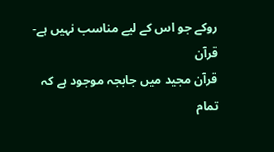روکے جو اس کے لیے مناسب نہیں ہے-
قرآن
قرآن مجید میں جابجہ موجود ہے کہ تمام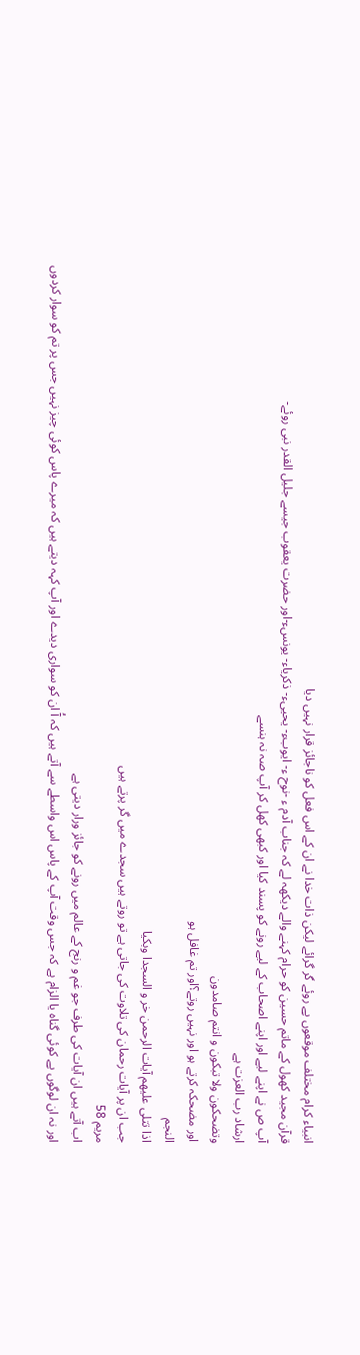انبیاء کرام مختلف موقعوں پے روئے گر گرائے لیکن ذات خدا نے ان کے اس فعل کو ناجائز قرار نہیں دیا
قرآن مجید کھول کے ماتم حسین کو حرام کہنے والے دیکھہ لے کہ جناب آدم ء -نوح ء- ایوبء- یحییء- ذکریاء- یونسء-اور حضرت یعقوب جیسے جلیل القدر نبی روئے-
آپ ص نے اپنے لیے اور اپنے اصحاب کے لیے رونے کو پسند کیا اور کبھی کھل کر آپ صہ نہ ہنسے
ارشاد رب العزت ہے
وتضحکون ولا تبکون و انتم صامدون
اور مضحکہ کرتے ہو اور نہیں روتے؟اور تم غافل ہو
النجم
اذا تتلی علیھم آیات الرحمن خر و السجدا وبکیا
جب ان پر آیات رحمان کی تلاوت کی جاتی ہے تو روتے ہیں سجدے میں گر پرتے ہیں
مریم 58
اب آتے ہیں ان آیات کی طرف جو غم و رنج کے عالم میں رونے کو جائز ورار دیتی ہے
اور نہ ان لوگوں پے کوئی گناہ یا الزام ہے کہ جس وقت آپ کے پاس اس واسطے سے آتے ہیں کہ آُ ان کو سواری دیدے اور آپ کہہ دیتے ہیں کہ میرے پاس کوئی چیز نہیں جس پر تم کو سوار کردوں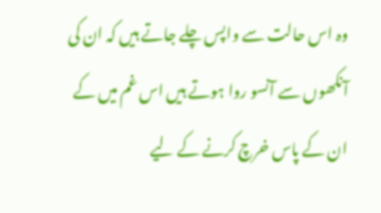وہ اس حالت سے واپس چلے جاتے ہیں کہ ان کی آنکھوں سے آنسو روا ہوتے ہیں اس غم میں کے ان کے پاس خرچ کرنے کے لیے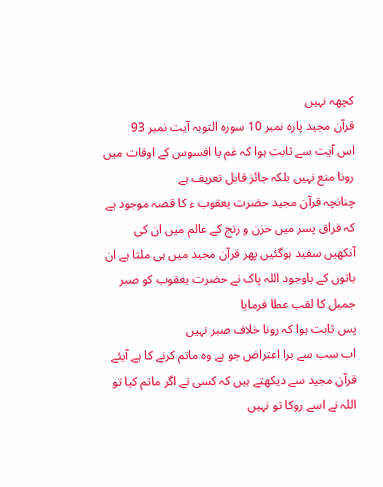کچھہ نہیں
قرآن مجید پارہ نمبر 10 سورہ التوبہ آیت نمبر 93
اس آیت سے ثابت ہوا کہ غم یا افسوس کے اوقات میں رونا منع نہیں بلکہ جائز قابل تعریف ہے
چنانچہ قرآن مجید حضرت یعقوب ء کا قصہ موجود ہے کہ فراق پسر میں حزن و رنج کے عالم میں ان کی آنکھیں سفید ہوگئیں پھر قرآن مجید میں ہی ملتا ہے ان باتوں کے باوجود اللہ پاک نے حضرت یعقوب کو صبر جمیل کا لقب عطا فرمایا
پس ثابت ہوا کہ رونا خلاف صبر نہیں
اب سب سے برا اعتراض جو ہے وہ ماتم کرنے کا ہے آیئے قرآن مجید سے دیکھتے ہیں کہ کسی نے اگر ماتم کیا تو اللہ نے اسے روکا تو نہیں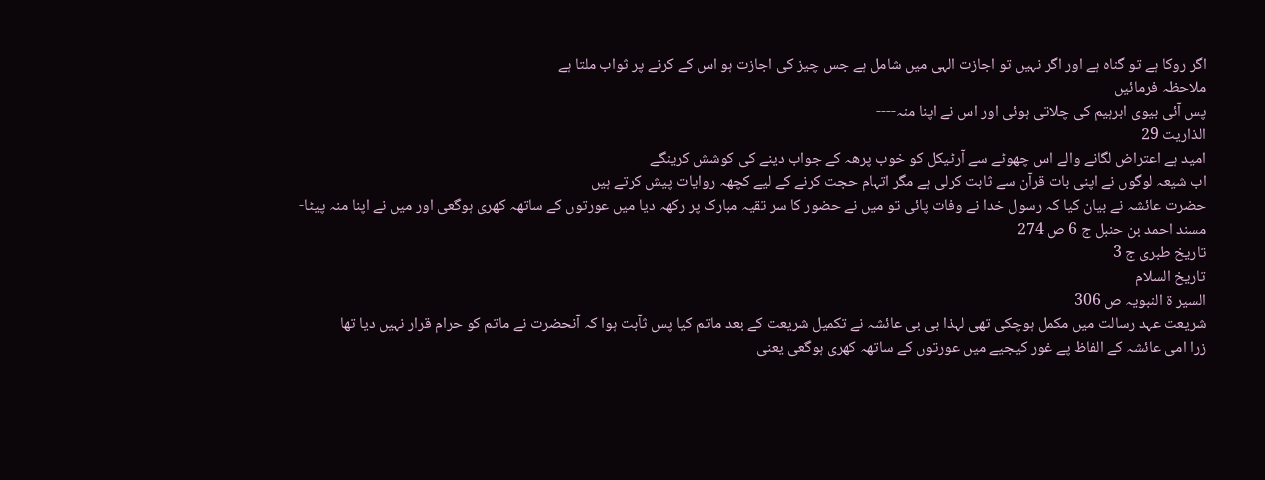اگر روکا ہے تو گناہ ہے اور اگر نہیں تو اجازت الہی میں شامل ہے جس چیز کی اجازت ہو اس کے کرنے پر ثواب ملتا ہے
ملاحظہ فرمائیں
پس آئی بیوی ابرہیم کی چلاتی ہوئی اور اس نے اپنا منہ----
الذاریت 29
امید ہے اعتراض لگانے والے اس چھوٹے سے آرٹیکل کو خوب پرھہ کے جواب دینے کی کوشش کرینگے
اب شیعہ لوگوں نے اپنی بات قرآن سے ثابت کرلی ہے مگر اتہام حجت کرنے کے لیے کچھہ روایات پیش کرتے ہیں
حضرت عائشہ نے بیان کیا کہ رسول خدا نے وفات پائی تو میں نے حضور کا سر تقیہ مبارک پر رکھہ دیا میں عورتوں کے ساتھہ کھری ہوگعی اور میں نے اپنا منہ پیٹا-
مسند احمد بن حنبل ج 6 ص 274
تاریخ طبری ج 3
تاریخ السلام
السیر ۃ النبویہ ص 306
شریعت عہد رسالت میں مکمل ہوچکی تھی لہذا بی بی عائشہ نے تکمیل شریعت کے بعد ماتم کیا پس ثآبت ہوا کہ آنحضرت نے ماتم کو حرام قرار نہیں دیا تھا
زرا امی عائشہ کے الفاظ پے غور کیجیے میں عورتوں کے ساتھہ کھری ہوگعی یعنی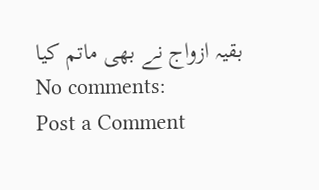بقیہ ازواج نے بھی ماتم کیا
No comments:
Post a Comment